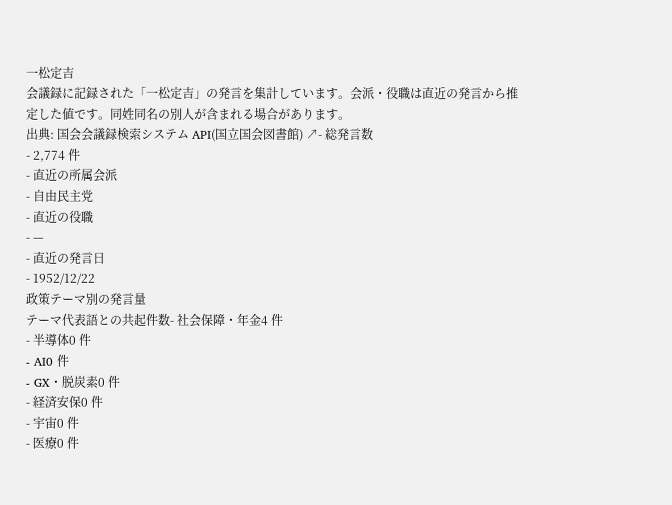一松定吉
会議録に記録された「一松定吉」の発言を集計しています。会派・役職は直近の発言から推定した値です。同姓同名の別人が含まれる場合があります。
出典: 国会会議録検索システム API(国立国会図書館) ↗- 総発言数
- 2,774 件
- 直近の所属会派
- 自由民主党
- 直近の役職
- —
- 直近の発言日
- 1952/12/22
政策テーマ別の発言量
テーマ代表語との共起件数- 社会保障・年金4 件
- 半導体0 件
- AI0 件
- GX・脱炭素0 件
- 経済安保0 件
- 宇宙0 件
- 医療0 件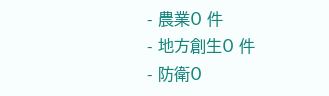- 農業0 件
- 地方創生0 件
- 防衛0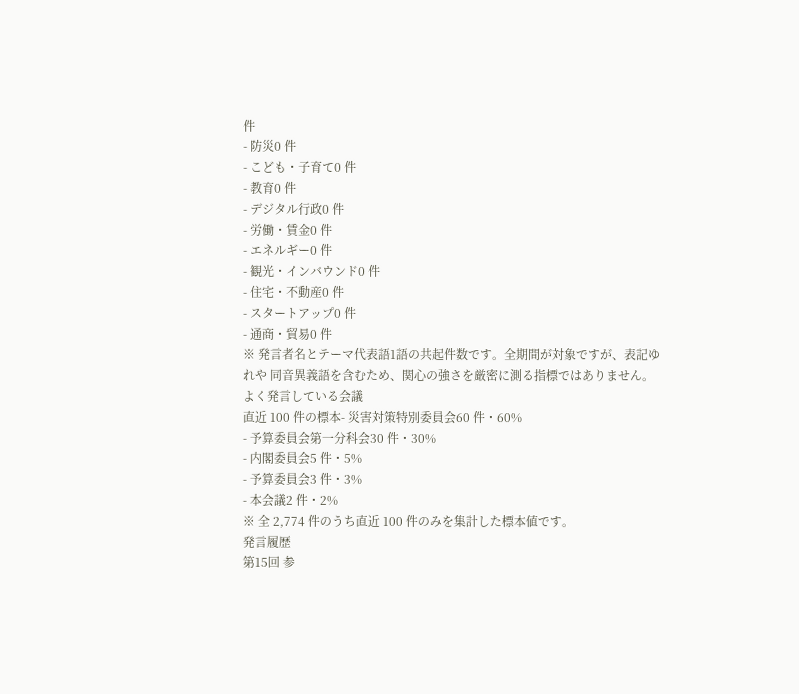件
- 防災0 件
- こども・子育て0 件
- 教育0 件
- デジタル行政0 件
- 労働・賃金0 件
- エネルギー0 件
- 観光・インバウンド0 件
- 住宅・不動産0 件
- スタートアップ0 件
- 通商・貿易0 件
※ 発言者名とテーマ代表語1語の共起件数です。全期間が対象ですが、表記ゆれや 同音異義語を含むため、関心の強さを厳密に測る指標ではありません。
よく発言している会議
直近 100 件の標本- 災害対策特別委員会60 件・60%
- 予算委員会第一分科会30 件・30%
- 内閣委員会5 件・5%
- 予算委員会3 件・3%
- 本会議2 件・2%
※ 全 2,774 件のうち直近 100 件のみを集計した標本値です。
発言履歴
第15回 参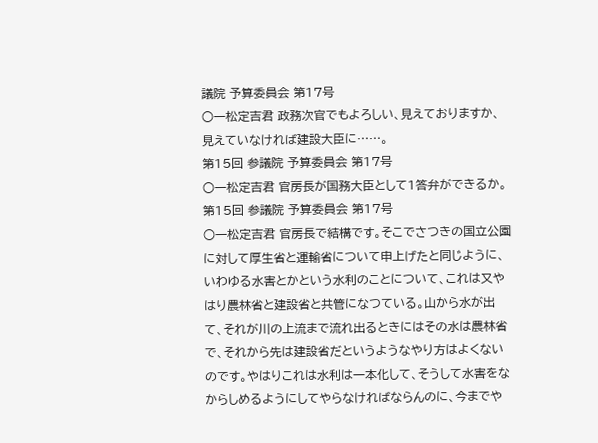議院 予算委員会 第17号
○一松定吉君 政務次官でもよろしい、見えておりますか、見えていなければ建設大臣に……。
第15回 参議院 予算委員会 第17号
○一松定吉君 官房長が国務大臣として1答弁ができるか。
第15回 参議院 予算委員会 第17号
○一松定吉君 官房長で結構です。そこでさつきの国立公園に対して厚生省と運輸省について申上げたと同じように、いわゆる水害とかという水利のことについて、これは又やはり農林省と建設省と共管になつている。山から水が出て、それが川の上流まで流れ出るときにはその水は農林省で、それから先は建設省だというようなやり方はよくないのです。やはりこれは水利は一本化して、そうして水害をなからしめるようにしてやらなければならんのに、今までや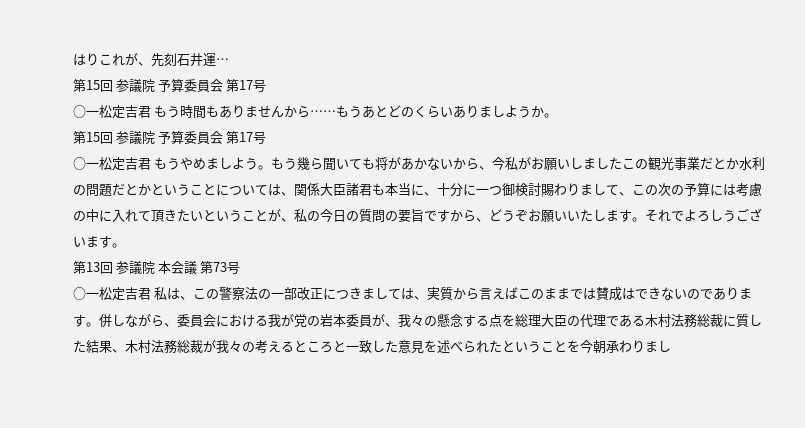はりこれが、先刻石井運…
第15回 参議院 予算委員会 第17号
○一松定吉君 もう時間もありませんから……もうあとどのくらいありましようか。
第15回 参議院 予算委員会 第17号
○一松定吉君 もうやめましよう。もう幾ら聞いても将があかないから、今私がお願いしましたこの観光事業だとか水利の問題だとかということについては、関係大臣諸君も本当に、十分に一つ御検討賜わりまして、この次の予算には考慮の中に入れて頂きたいということが、私の今日の質問の要旨ですから、どうぞお願いいたします。それでよろしうございます。
第13回 参議院 本会議 第73号
○一松定吉君 私は、この警察法の一部改正につきましては、実質から言えばこのままでは賛成はできないのであります。併しながら、委員会における我が党の岩本委員が、我々の懸念する点を総理大臣の代理である木村法務総裁に質した結果、木村法務総裁が我々の考えるところと一致した意見を述べられたということを今朝承わりまし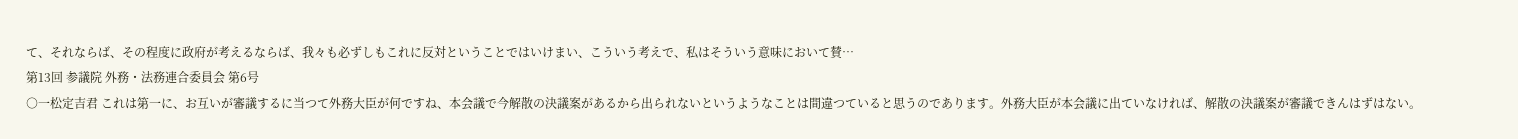て、それならば、その程度に政府が考えるならば、我々も必ずしもこれに反対ということではいけまい、こういう考えで、私はそういう意味において賛…
第13回 参議院 外務・法務連合委員会 第6号
○一松定吉君 これは第一に、お互いが審議するに当つて外務大臣が何ですね、本会議で今解散の決議案があるから出られないというようなことは間違つていると思うのであります。外務大臣が本会議に出ていなければ、解散の決議案が審議できんはずはない。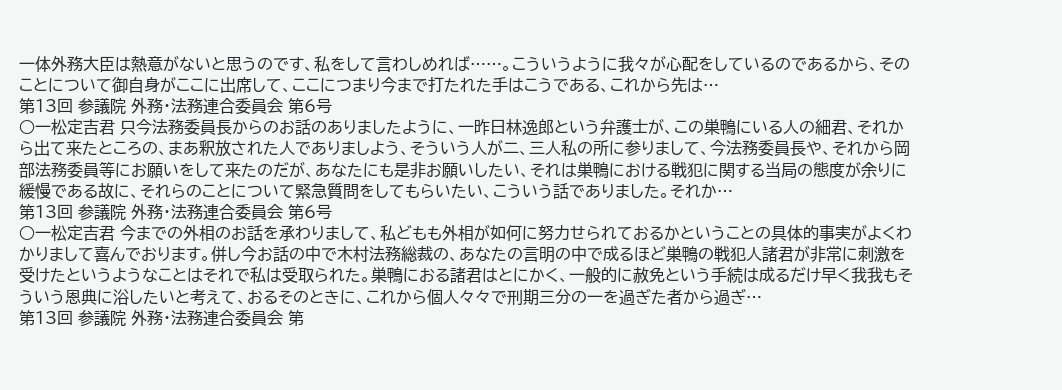一体外務大臣は熱意がないと思うのです、私をして言わしめれば……。こういうように我々が心配をしているのであるから、そのことについて御自身がここに出席して、ここにつまり今まで打たれた手はこうである、これから先は…
第13回 参議院 外務・法務連合委員会 第6号
○一松定吉君 只今法務委員長からのお話のありましたように、一昨日林逸郎という弁護士が、この巣鴨にいる人の細君、それから出て来たところの、まあ釈放された人でありましよう、そういう人が二、三人私の所に参りまして、今法務委員長や、それから岡部法務委員等にお願いをして来たのだが、あなたにも是非お願いしたい、それは巣鴨における戦犯に関する当局の態度が余りに緩慢である故に、それらのことについて緊急質問をしてもらいたい、こういう話でありました。それか…
第13回 参議院 外務・法務連合委員会 第6号
○一松定吉君 今までの外相のお話を承わりまして、私どもも外相が如何に努力せられておるかということの具体的事実がよくわかりまして喜んでおります。併し今お話の中で木村法務総裁の、あなたの言明の中で成るほど巣鴨の戦犯人諸君が非常に刺激を受けたというようなことはそれで私は受取られた。巣鴨におる諸君はとにかく、一般的に赦免という手続は成るだけ早く我我もそういう恩典に浴したいと考えて、おるそのときに、これから個人々々で刑期三分の一を過ぎた者から過ぎ…
第13回 参議院 外務・法務連合委員会 第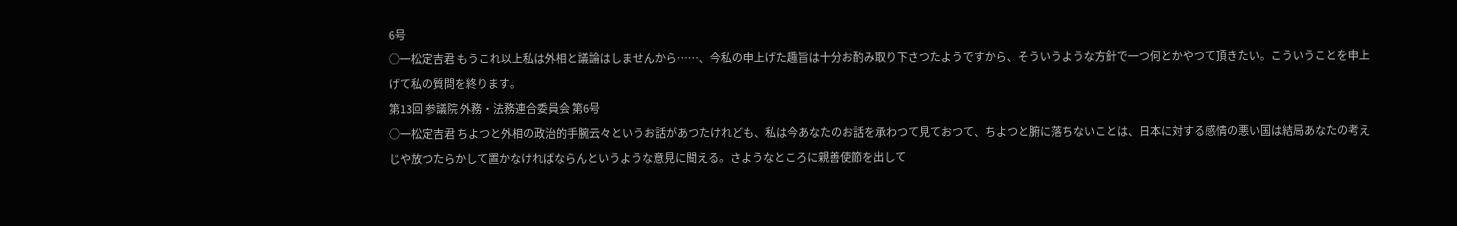6号
○一松定吉君 もうこれ以上私は外相と議論はしませんから……、今私の申上げた趣旨は十分お酌み取り下さつたようですから、そういうような方針で一つ何とかやつて頂きたい。こういうことを申上げて私の質問を終ります。
第13回 参議院 外務・法務連合委員会 第6号
○一松定吉君 ちよつと外相の政治的手腕云々というお話があつたけれども、私は今あなたのお話を承わつて見ておつて、ちよつと腑に落ちないことは、日本に対する感情の悪い国は結局あなたの考えじや放つたらかして置かなければならんというような意見に聞える。さようなところに親善使節を出して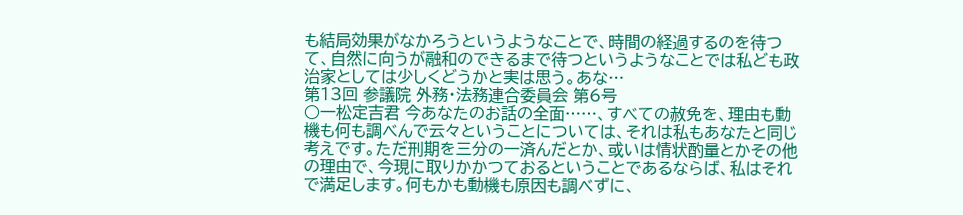も結局効果がなかろうというようなことで、時間の経過するのを待つて、自然に向うが融和のできるまで待つというようなことでは私ども政治家としては少しくどうかと実は思う。あな…
第13回 参議院 外務・法務連合委員会 第6号
○一松定吉君 今あなたのお話の全面……、すべての赦免を、理由も動機も何も調べんで云々ということについては、それは私もあなたと同じ考えです。ただ刑期を三分の一済んだとか、或いは情状酌量とかその他の理由で、今現に取りかかつておるということであるならば、私はそれで満足します。何もかも動機も原因も調べずに、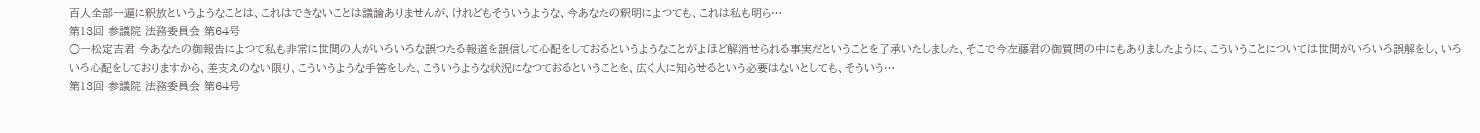百人全部一遍に釈放というようなことは、これはできないことは議論ありませんが、けれどもそういうような、今あなたの釈明によつても、これは私も明ら…
第13回 参議院 法務委員会 第64号
○一松定吉君 今あなたの御報告によつて私も非常に世間の人がいろいろな誤つたる報道を誤信して心配をしておるというようなことがよほど解消せられる事実だということを了承いたしました、そこで今左藤君の御質問の中にもありましたように、こういうことについては世間がいろいろ誤解をし、いろいろ心配をしておりますから、差支えのない限り、こういうような手筈をした、こういうような状況になつておるということを、広く人に知らせるという必要はないとしても、そういう…
第13回 参議院 法務委員会 第64号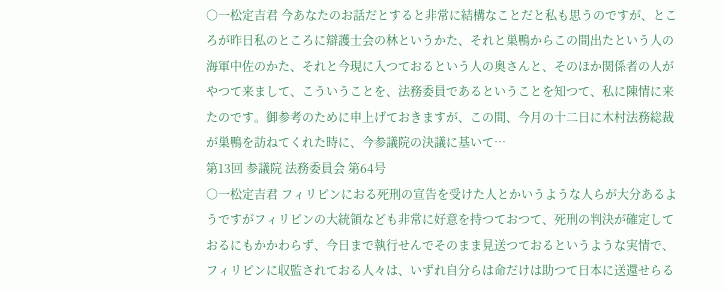○一松定吉君 今あなたのお話だとすると非常に結構なことだと私も思うのですが、ところが昨日私のところに辯護士会の林というかた、それと巣鴨からこの間出たという人の海軍中佐のかた、それと今現に入つておるという人の奥さんと、そのほか関係者の人がやつて来まして、こういうことを、法務委員であるということを知つて、私に陳情に来たのです。御参考のために申上げておきますが、この間、今月の十二日に木村法務総裁が巣鴨を訪ねてくれた時に、今参議院の決議に基いて…
第13回 参議院 法務委員会 第64号
○一松定吉君 フィリピンにおる死刑の宣告を受けた人とかいうような人らが大分あるようですがフィリピンの大統領なども非常に好意を持つておつて、死刑の判決が確定しておるにもかかわらず、今日まで執行せんでそのまま見送つておるというような実情で、フィリピンに収監されておる人々は、いずれ自分らは命だけは助つて日本に送還せらる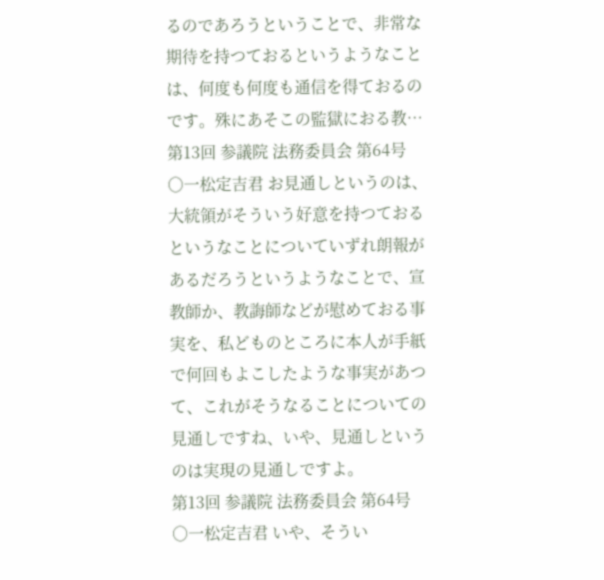るのであろうということで、非常な期待を持つておるというようなことは、何度も何度も通信を得ておるのです。殊にあそこの監獄におる教…
第13回 参議院 法務委員会 第64号
○一松定吉君 お見通しというのは、大統領がそういう好意を持つておるというなことについていずれ朗報があるだろうというようなことで、宣教師か、教誨師などが慰めておる事実を、私どものところに本人が手紙で何回もよこしたような事実があつて、これがそうなることについての見通しですね、いや、見通しというのは実現の見通しですよ。
第13回 参議院 法務委員会 第64号
○一松定吉君 いや、そうい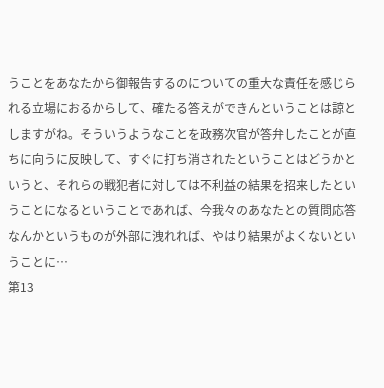うことをあなたから御報告するのについての重大な責任を感じられる立場におるからして、確たる答えができんということは諒としますがね。そういうようなことを政務次官が答弁したことが直ちに向うに反映して、すぐに打ち消されたということはどうかというと、それらの戦犯者に対しては不利益の結果を招来したということになるということであれば、今我々のあなたとの質問応答なんかというものが外部に洩れれば、やはり結果がよくないということに…
第13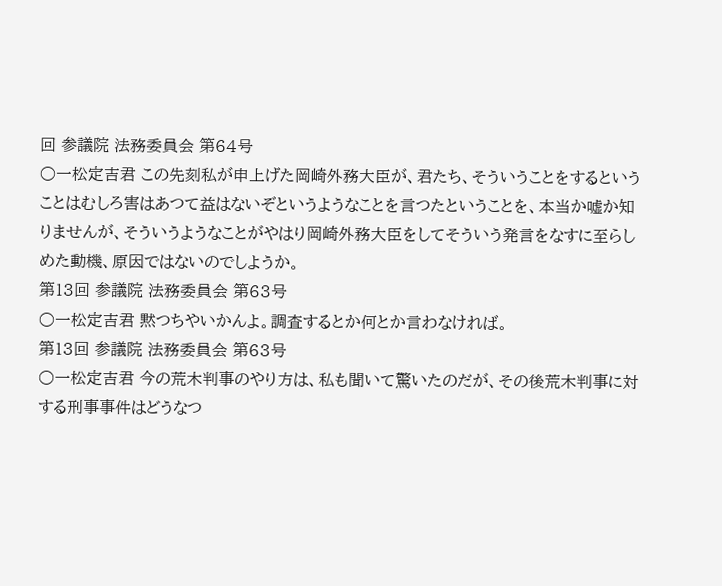回 参議院 法務委員会 第64号
○一松定吉君 この先刻私が申上げた岡崎外務大臣が、君たち、そういうことをするということはむしろ害はあつて益はないぞというようなことを言つたということを、本当か嘘か知りませんが、そういうようなことがやはり岡崎外務大臣をしてそういう発言をなすに至らしめた動機、原因ではないのでしようか。
第13回 参議院 法務委員会 第63号
○一松定吉君 黙つちやいかんよ。調査するとか何とか言わなければ。
第13回 参議院 法務委員会 第63号
○一松定吉君 今の荒木判事のやり方は、私も聞いて驚いたのだが、その後荒木判事に対する刑事事件はどうなつ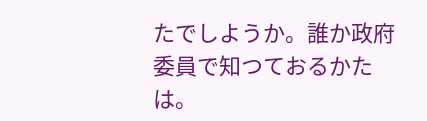たでしようか。誰か政府委員で知つておるかたは。